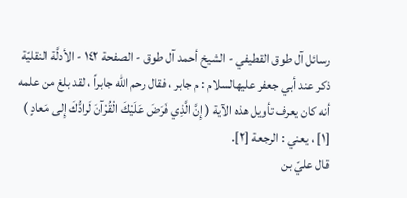رسائل آل طوق القطيفي - الشيخ أحمد آل طوق - الصفحة ١٤٢ - الأدلَّة النقليّة
ذكر عند أبي جعفر عليهالسلام : م جابر ، فقال رحم الله جابراً ، لقد بلغ من علمه أنه كان يعرف تأويل هذه الآية ( إِنَّ الَّذِي فَرَضَ عَلَيْكَ الْقُرْآنَ لَرادُّكَ إِلى مَعادٍ ) [١] ، يعني : الرجعة [٢].
قال عليّ بن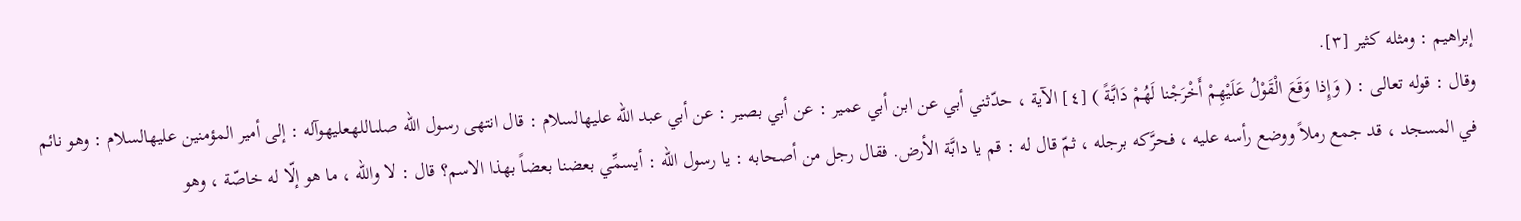إبراهيم : ومثله كثير [٣].
وقال : قوله تعالى : ( وَإِذا وَقَعَ الْقَوْلُ عَلَيْهِمْ أَخْرَجْنا لَهُمْ دَابَّةً ) [٤] الآية ، حدّثني أبي عن ابن أبي عمير : عن أبي بصير : عن أبي عبد الله عليهالسلام : قال انتهى رسول الله صلىاللهعليهوآله : إلى أمير المؤمنين عليهالسلام : وهو نائم في المسجد ، قد جمع رملاً ووضع رأسه عليه ، فحرَّكه برجله ، ثمّ قال له : قم يا دابَّة الأرض. فقال رجل من أصحابه : يا رسول الله : أيسمِّي بعضنا بعضاً بهذا الاسم؟ قال : لا والله ، ما هو إلّا له خاصّة ، وهو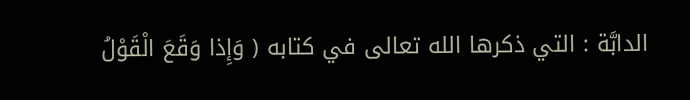الدابَّة : التي ذكرها الله تعالى في كتابه ( وَإِذا وَقَعَ الْقَوْلُ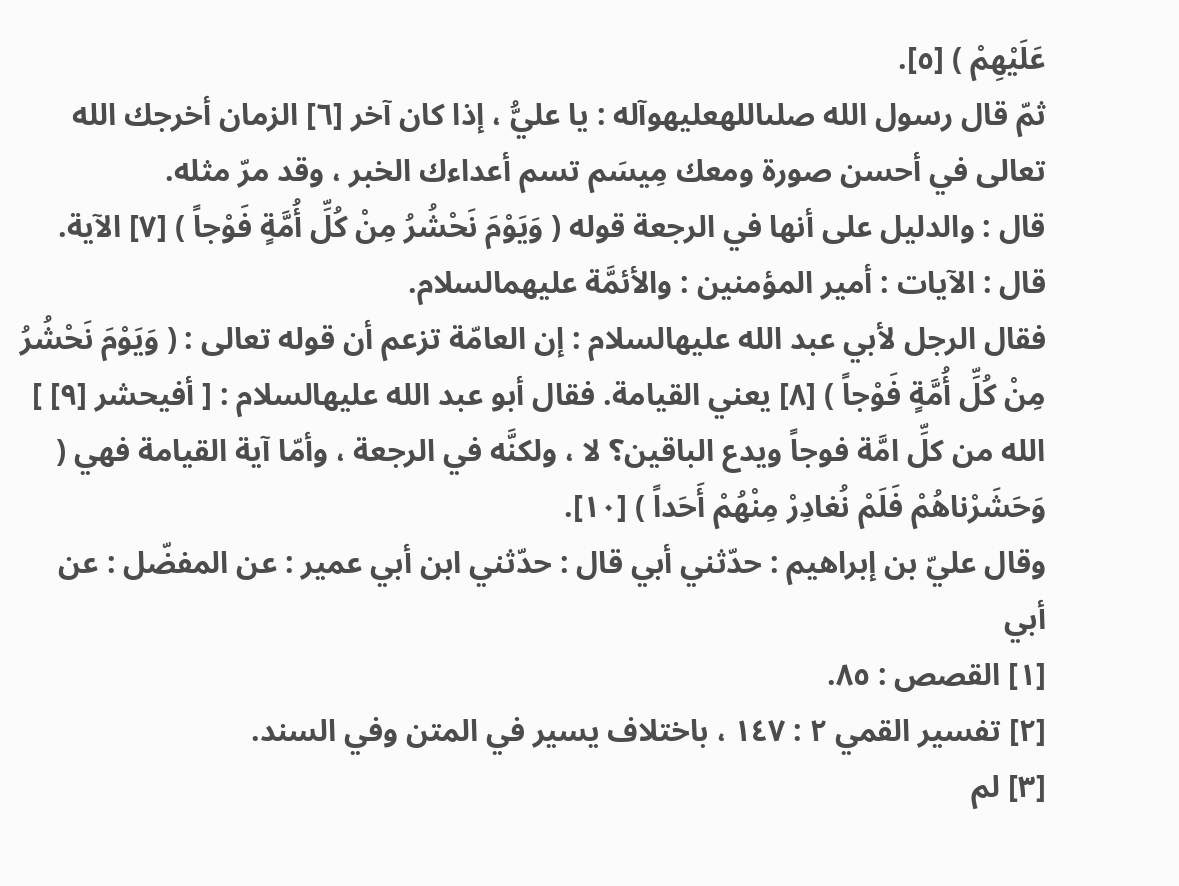عَلَيْهِمْ ) [٥].
ثمّ قال رسول الله صلىاللهعليهوآله : يا عليُّ ، إذا كان آخر [٦] الزمان أخرجك الله تعالى في أحسن صورة ومعك مِيسَم تسم أعداءك الخبر ، وقد مرّ مثله.
قال : والدليل على أنها في الرجعة قوله ( وَيَوْمَ نَحْشُرُ مِنْ كُلِّ أُمَّةٍ فَوْجاً ) [٧] الآية. قال : الآيات : أمير المؤمنين : والأئمَّة عليهمالسلام.
فقال الرجل لأبي عبد الله عليهالسلام : إن العامّة تزعم أن قوله تعالى : ( وَيَوْمَ نَحْشُرُ مِنْ كُلِّ أُمَّةٍ فَوْجاً ) [٨] يعني القيامة. فقال أبو عبد الله عليهالسلام : [ أفيحشر [٩] ] الله من كلِّ امَّة فوجاً ويدع الباقين؟ لا ، ولكنَّه في الرجعة ، وأمّا آية القيامة فهي ( وَحَشَرْناهُمْ فَلَمْ نُغادِرْ مِنْهُمْ أَحَداً ) [١٠].
وقال عليّ بن إبراهيم : حدّثني أبي قال : حدّثني ابن أبي عمير : عن المفضّل : عن أبي
[١] القصص : ٨٥.
[٢] تفسير القمي ٢ : ١٤٧ ، باختلاف يسير في المتن وفي السند.
[٣] لم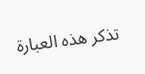تذكر هذه العبارة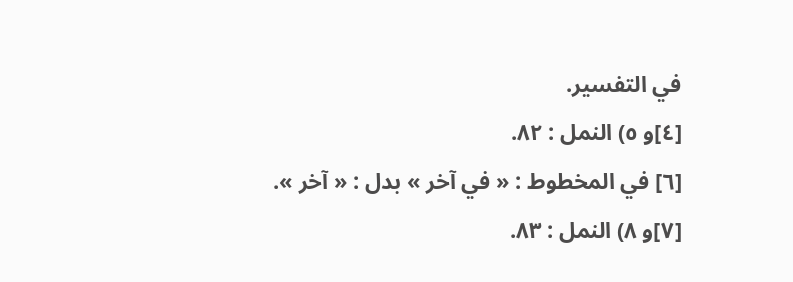في التفسير.
[٤]و ٥) النمل : ٨٢.
[٦] في المخطوط : « في آخر » بدل : « آخر ».
[٧]و ٨) النمل : ٨٣.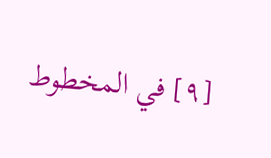[٩] في المخطوط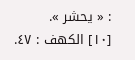: « يحشر ».
[١٠] الكهف : ٤٧.